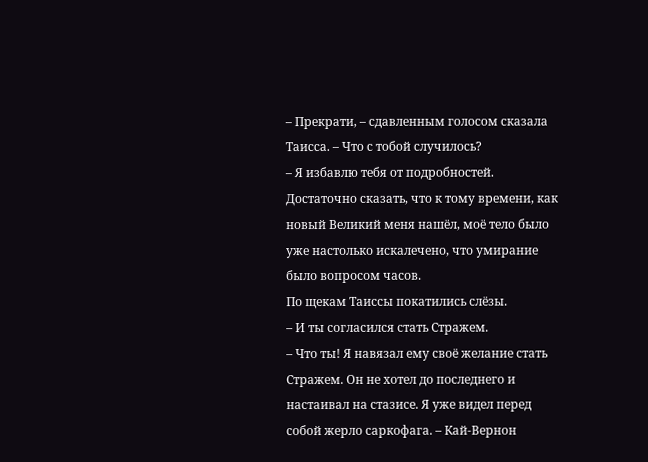– Прекрати, – сдавленным голосом сказала Таисса. – Что с тобой случилось?
– Я избавлю тебя от подробностей. Достаточно сказать, что к тому времени, как новый Великий меня нашёл, моё тело было уже настолько искалечено, что умирание было вопросом часов.
По щекам Таиссы покатились слёзы.
– И ты согласился стать Стражем.
– Что ты! Я навязал ему своё желание стать Стражем. Он не хотел до последнего и настаивал на стазисе. Я уже видел перед собой жерло саркофага. – Кай-Вернон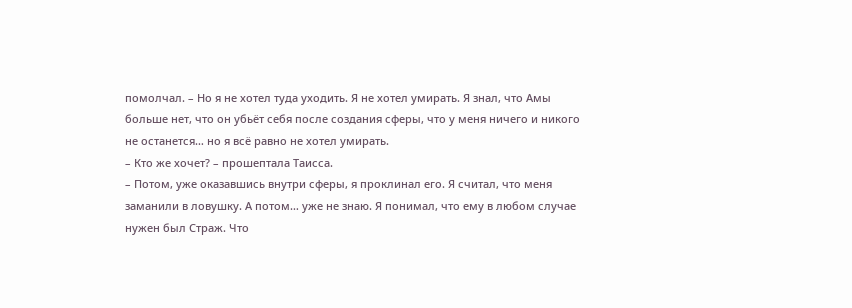помолчал. – Но я не хотел туда уходить. Я не хотел умирать. Я знал, что Амы больше нет, что он убьёт себя после создания сферы, что у меня ничего и никого не останется… но я всё равно не хотел умирать.
– Кто же хочет? – прошептала Таисса.
– Потом, уже оказавшись внутри сферы, я проклинал его. Я считал, что меня заманили в ловушку. А потом… уже не знаю. Я понимал, что ему в любом случае нужен был Страж. Что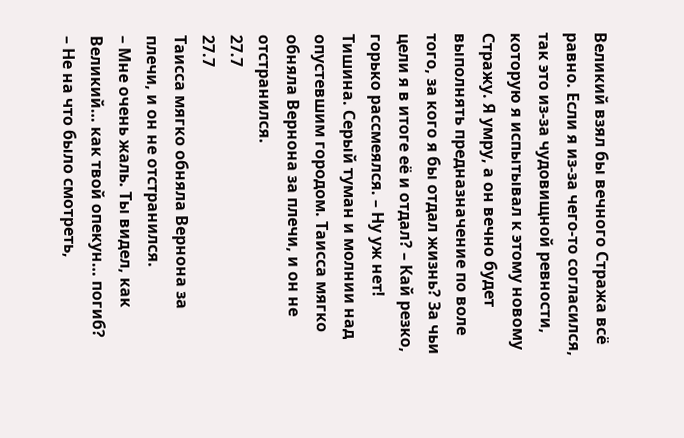Великий взял бы вечного Стража всё равно. Если я из-за чего-то согласился, так это из-за чудовищной ревности, которую я испытывал к этому новому Стражу. Я умру, а он вечно будет выполнять предназначение по воле того, за кого я бы отдал жизнь? За чьи цели я в итоге её и отдал? – Кай резко, горько рассмеялся. – Ну уж нет!
Тишина. Серый туман и молнии над опустевшим городом. Таисса мягко обняла Вернона за плечи, и он не отстранился.
27.7
27.7
Таисса мягко обняла Вернона за плечи, и он не отстранился.
– Мне очень жаль. Ты видел, как Великий… как твой опекун… погиб?
– Не на что было смотреть,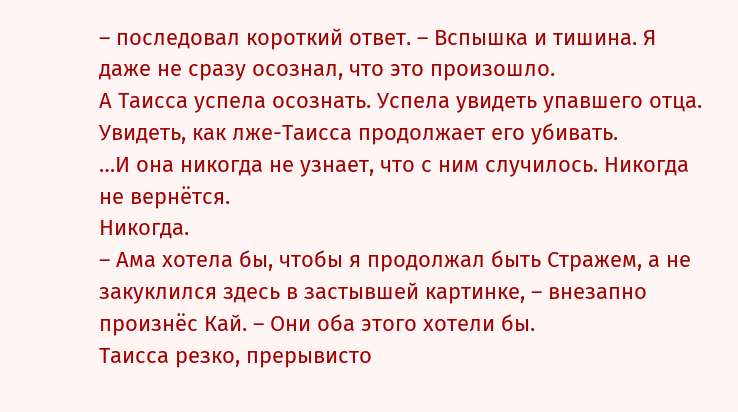– последовал короткий ответ. – Вспышка и тишина. Я даже не сразу осознал, что это произошло.
А Таисса успела осознать. Успела увидеть упавшего отца. Увидеть, как лже-Таисса продолжает его убивать.
…И она никогда не узнает, что с ним случилось. Никогда не вернётся.
Никогда.
– Ама хотела бы, чтобы я продолжал быть Стражем, а не закуклился здесь в застывшей картинке, – внезапно произнёс Кай. – Они оба этого хотели бы.
Таисса резко, прерывисто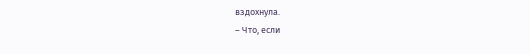вздохнула.
– Что, если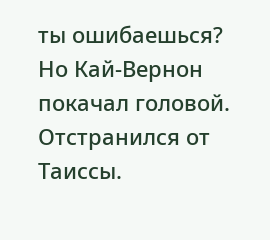ты ошибаешься?
Но Кай-Вернон покачал головой. Отстранился от Таиссы.